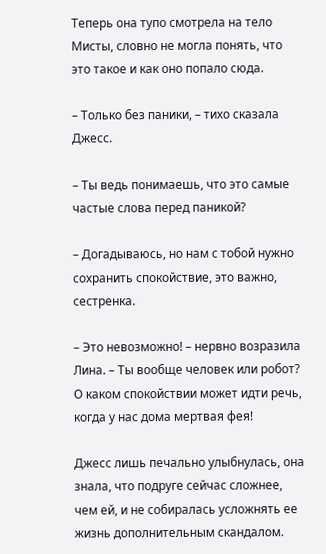Теперь она тупо смотрела на тело Мисты, словно не могла понять, что это такое и как оно попало сюда.

– Только без паники, – тихо сказала Джесс.

– Ты ведь понимаешь, что это самые частые слова перед паникой?

– Догадываюсь, но нам с тобой нужно сохранить спокойствие, это важно, сестренка.

– Это невозможно! – нервно возразила Лина. – Ты вообще человек или робот? О каком спокойствии может идти речь, когда у нас дома мертвая фея!

Джесс лишь печально улыбнулась, она знала, что подруге сейчас сложнее, чем ей, и не собиралась усложнять ее жизнь дополнительным скандалом.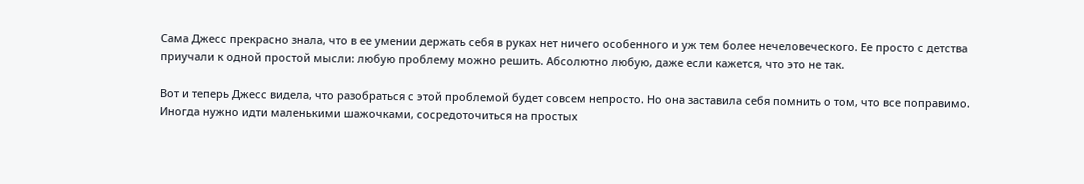Сама Джесс прекрасно знала, что в ее умении держать себя в руках нет ничего особенного и уж тем более нечеловеческого. Ее просто с детства приучали к одной простой мысли: любую проблему можно решить. Абсолютно любую, даже если кажется, что это не так.

Вот и теперь Джесс видела, что разобраться с этой проблемой будет совсем непросто. Но она заставила себя помнить о том, что все поправимо. Иногда нужно идти маленькими шажочками, сосредоточиться на простых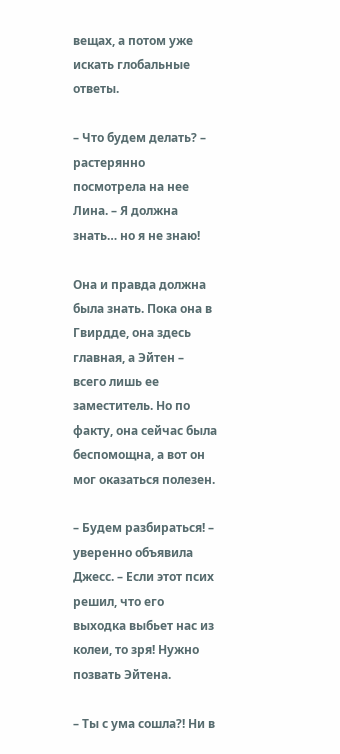вещах, а потом уже искать глобальные ответы.

– Что будем делать? – растерянно посмотрела на нее Лина. – Я должна знать… но я не знаю!

Она и правда должна была знать. Пока она в Гвирдде, она здесь главная, а Эйтен – всего лишь ее заместитель. Но по факту, она сейчас была беспомощна, а вот он мог оказаться полезен.

– Будем разбираться! – уверенно объявила Джесс. – Если этот псих решил, что его выходка выбьет нас из колеи, то зря! Нужно позвать Эйтена.

– Ты с ума сошла?! Ни в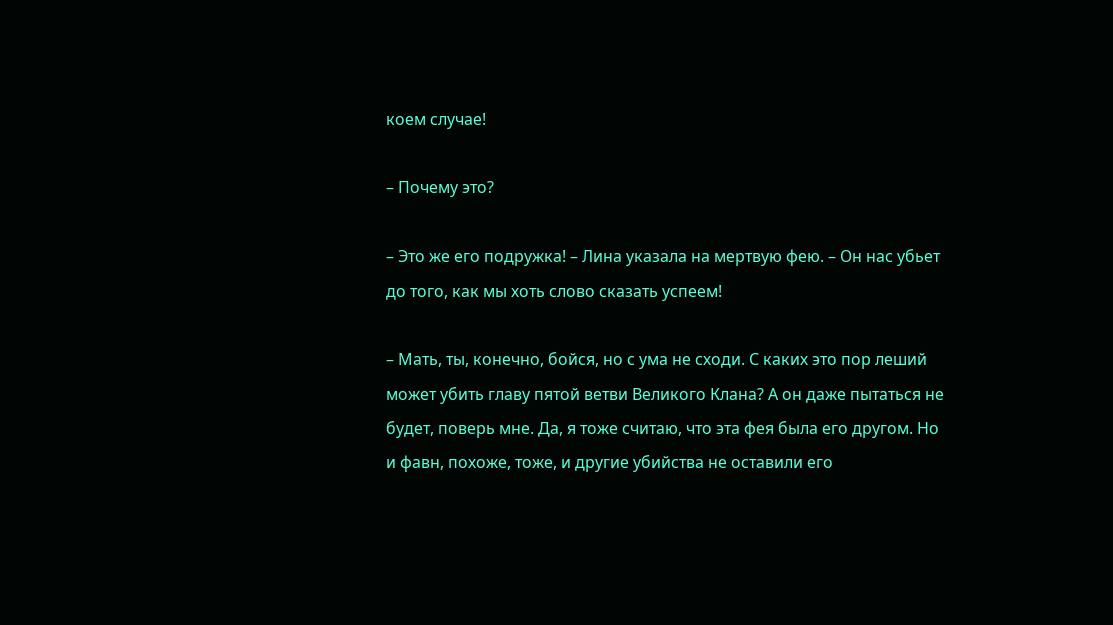коем случае!

– Почему это?

– Это же его подружка! – Лина указала на мертвую фею. – Он нас убьет до того, как мы хоть слово сказать успеем!

– Мать, ты, конечно, бойся, но с ума не сходи. С каких это пор леший может убить главу пятой ветви Великого Клана? А он даже пытаться не будет, поверь мне. Да, я тоже считаю, что эта фея была его другом. Но и фавн, похоже, тоже, и другие убийства не оставили его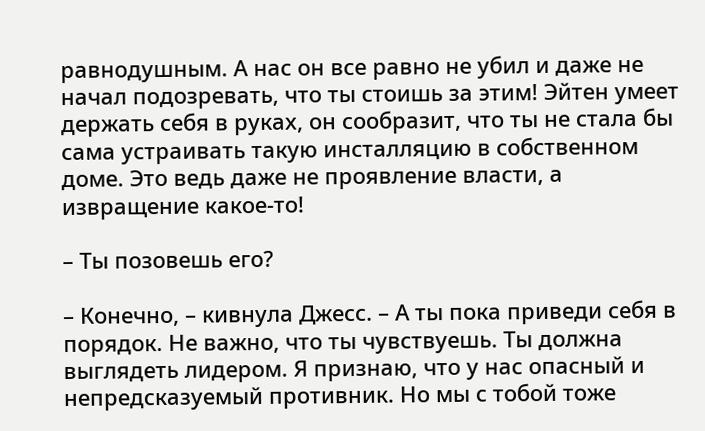равнодушным. А нас он все равно не убил и даже не начал подозревать, что ты стоишь за этим! Эйтен умеет держать себя в руках, он сообразит, что ты не стала бы сама устраивать такую инсталляцию в собственном доме. Это ведь даже не проявление власти, а извращение какое-то!

– Ты позовешь его?

– Конечно, – кивнула Джесс. – А ты пока приведи себя в порядок. Не важно, что ты чувствуешь. Ты должна выглядеть лидером. Я признаю, что у нас опасный и непредсказуемый противник. Но мы с тобой тоже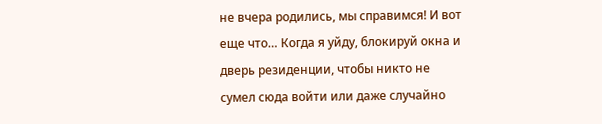не вчера родились, мы справимся! И вот еще что… Когда я уйду, блокируй окна и дверь резиденции, чтобы никто не сумел сюда войти или даже случайно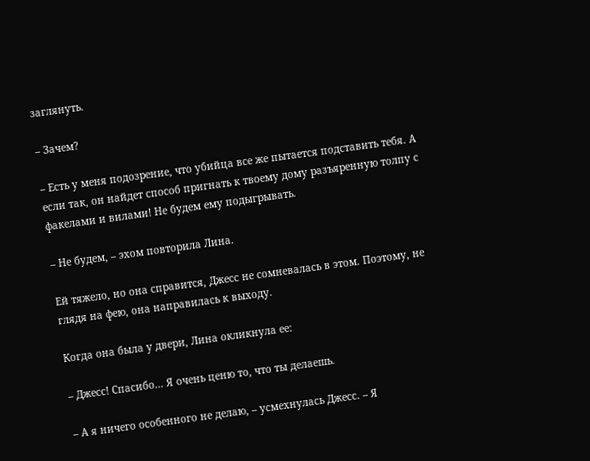заглянуть.

– Зачем?

– Есть у меня подозрение, что убийца все же пытается подставить тебя. А если так, он найдет способ пригнать к твоему дому разъяренную толпу с факелами и вилами! Не будем ему подыгрывать.

– Не будем, – эхом повторила Лина.

Ей тяжело, но она справится, Джесс не сомневалась в этом. Поэтому, не глядя на фею, она направилась к выходу.

Когда она была у двери, Лина окликнула ее:

– Джесс! Спасибо… Я очень ценю то, что ты делаешь.

– А я ничего особенного не делаю, – усмехнулась Джесс. – Я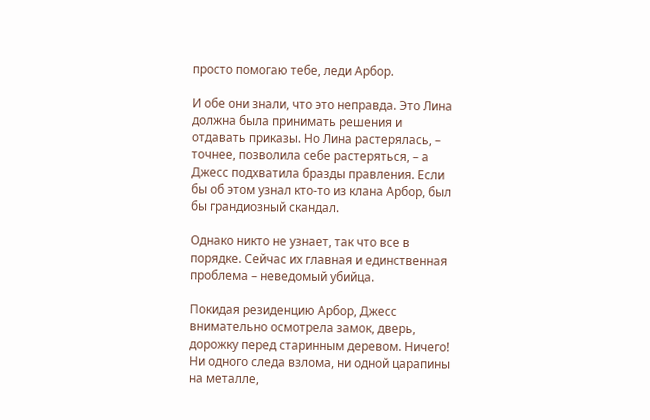просто помогаю тебе, леди Арбор.

И обе они знали, что это неправда. Это Лина должна была принимать решения и отдавать приказы. Но Лина растерялась, – точнее, позволила себе растеряться, – а Джесс подхватила бразды правления. Если бы об этом узнал кто-то из клана Арбор, был бы грандиозный скандал.

Однако никто не узнает, так что все в порядке. Сейчас их главная и единственная проблема – неведомый убийца.

Покидая резиденцию Арбор, Джесс внимательно осмотрела замок, дверь, дорожку перед старинным деревом. Ничего! Ни одного следа взлома, ни одной царапины на металле,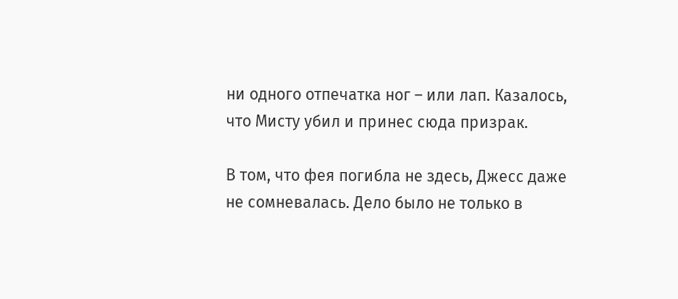ни одного отпечатка ног – или лап. Казалось, что Мисту убил и принес сюда призрак.

В том, что фея погибла не здесь, Джесс даже не сомневалась. Дело было не только в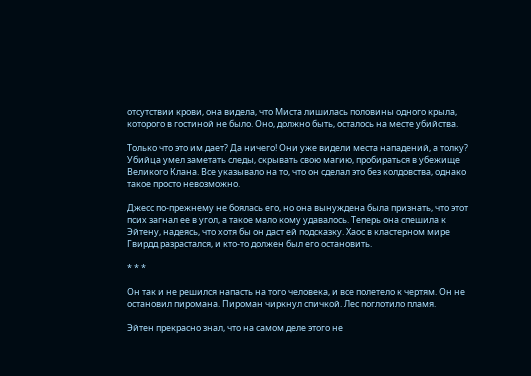отсутствии крови, она видела, что Миста лишилась половины одного крыла, которого в гостиной не было. Оно, должно быть, осталось на месте убийства.

Только что это им дает? Да ничего! Они уже видели места нападений, а толку? Убийца умел заметать следы, скрывать свою магию, пробираться в убежище Великого Клана. Все указывало на то, что он сделал это без колдовства, однако такое просто невозможно.

Джесс по-прежнему не боялась его, но она вынуждена была признать, что этот псих загнал ее в угол, а такое мало кому удавалось. Теперь она спешила к Эйтену, надеясь, что хотя бы он даст ей подсказку. Хаос в кластерном мире Гвирдд разрастался, и кто-то должен был его остановить.

* * *

Он так и не решился напасть на того человека, и все полетело к чертям. Он не остановил пиромана. Пироман чиркнул спичкой. Лес поглотило пламя.

Эйтен прекрасно знал, что на самом деле этого не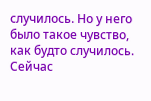случилось. Но у него было такое чувство, как будто случилось. Сейчас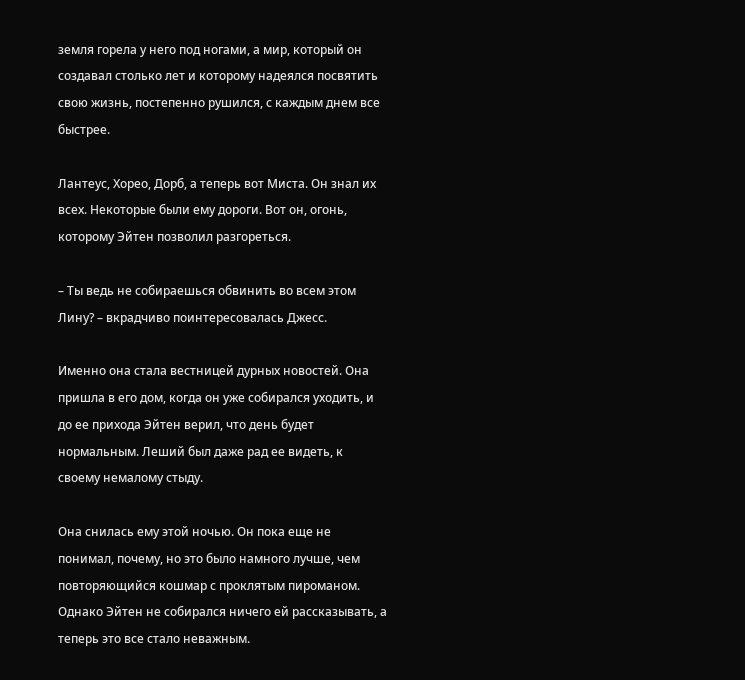земля горела у него под ногами, а мир, который он создавал столько лет и которому надеялся посвятить свою жизнь, постепенно рушился, с каждым днем все быстрее.

Лантеус, Хорео, Дорб, а теперь вот Миста. Он знал их всех. Некоторые были ему дороги. Вот он, огонь, которому Эйтен позволил разгореться.

– Ты ведь не собираешься обвинить во всем этом Лину? – вкрадчиво поинтересовалась Джесс.

Именно она стала вестницей дурных новостей. Она пришла в его дом, когда он уже собирался уходить, и до ее прихода Эйтен верил, что день будет нормальным. Леший был даже рад ее видеть, к своему немалому стыду.

Она снилась ему этой ночью. Он пока еще не понимал, почему, но это было намного лучше, чем повторяющийся кошмар с проклятым пироманом. Однако Эйтен не собирался ничего ей рассказывать, а теперь это все стало неважным.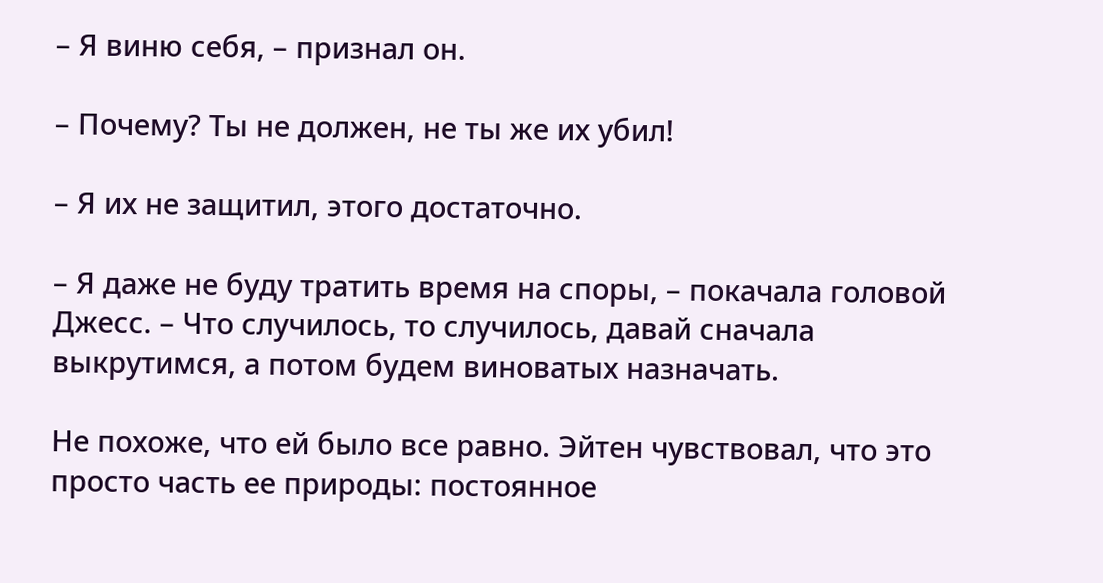– Я виню себя, – признал он.

– Почему? Ты не должен, не ты же их убил!

– Я их не защитил, этого достаточно.

– Я даже не буду тратить время на споры, – покачала головой Джесс. – Что случилось, то случилось, давай сначала выкрутимся, а потом будем виноватых назначать.

Не похоже, что ей было все равно. Эйтен чувствовал, что это просто часть ее природы: постоянное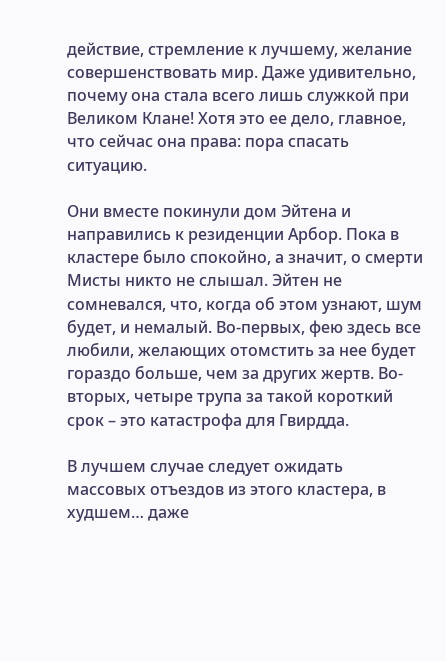действие, стремление к лучшему, желание совершенствовать мир. Даже удивительно, почему она стала всего лишь служкой при Великом Клане! Хотя это ее дело, главное, что сейчас она права: пора спасать ситуацию.

Они вместе покинули дом Эйтена и направились к резиденции Арбор. Пока в кластере было спокойно, а значит, о смерти Мисты никто не слышал. Эйтен не сомневался, что, когда об этом узнают, шум будет, и немалый. Во-первых, фею здесь все любили, желающих отомстить за нее будет гораздо больше, чем за других жертв. Во-вторых, четыре трупа за такой короткий срок – это катастрофа для Гвирдда.

В лучшем случае следует ожидать массовых отъездов из этого кластера, в худшем… даже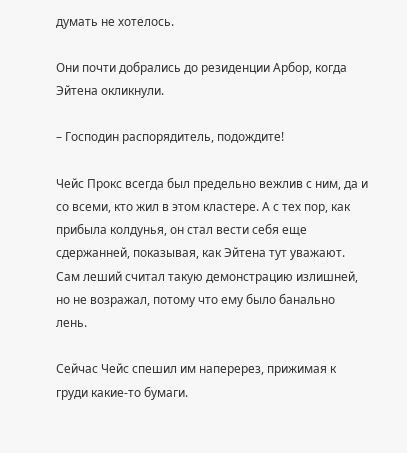думать не хотелось.

Они почти добрались до резиденции Арбор, когда Эйтена окликнули.

– Господин распорядитель, подождите!

Чейс Прокс всегда был предельно вежлив с ним, да и со всеми, кто жил в этом кластере. А с тех пор, как прибыла колдунья, он стал вести себя еще сдержанней, показывая, как Эйтена тут уважают. Сам леший считал такую демонстрацию излишней, но не возражал, потому что ему было банально лень.

Сейчас Чейс спешил им наперерез, прижимая к груди какие-то бумаги.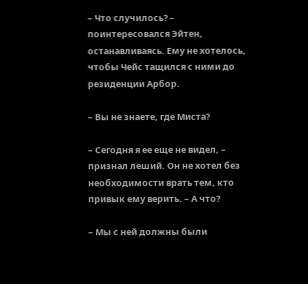– Что случилось? – поинтересовался Эйтен, останавливаясь. Ему не хотелось, чтобы Чейс тащился с ними до резиденции Арбор.

– Вы не знаете, где Миста?

– Сегодня я ее еще не видел, – признал леший. Он не хотел без необходимости врать тем, кто привык ему верить. – А что?

– Мы с ней должны были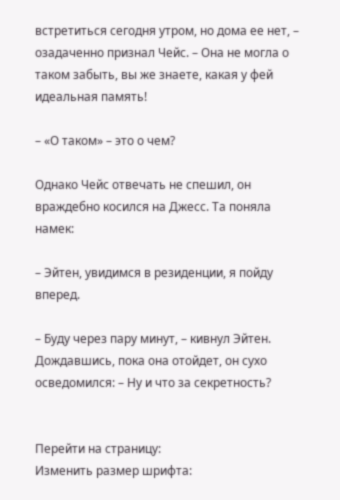встретиться сегодня утром, но дома ее нет, – озадаченно признал Чейс. – Она не могла о таком забыть, вы же знаете, какая у фей идеальная память!

– «О таком» – это о чем?

Однако Чейс отвечать не спешил, он враждебно косился на Джесс. Та поняла намек:

– Эйтен, увидимся в резиденции, я пойду вперед.

– Буду через пару минут, – кивнул Эйтен. Дождавшись, пока она отойдет, он сухо осведомился: – Ну и что за секретность?


Перейти на страницу:
Изменить размер шрифта: